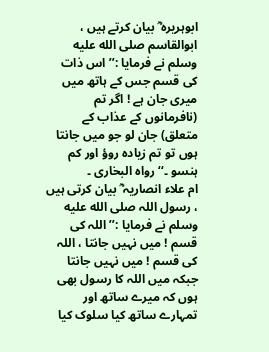ابوہریرہ ؓ بیان کرتے ہیں ، ابوالقاسم صلى الله عليه وسلم نے فرمایا :’’ اس ذات کی قسم جس کے ہاتھ میں میری جان ہے ! اگر تم (نافرمانوں کے عذاب کے متعلق) جان لو جو میں جانتا ہوں تو تم زیادہ روؤ اور کم ہنسو ۔‘‘ رواہ البخاری ۔
ام علاء انصاریہ ؓ بیان کرتی ہیں ، رسول اللہ صلى الله عليه وسلم نے فرمایا :’’ اللہ کی قسم ! میں نہیں جانتا ، اللہ کی قسم ! میں نہیں جانتا جبکہ میں اللہ کا رسول بھی ہوں کہ میرے ساتھ اور تمہارے ساتھ کیا سلوک کیا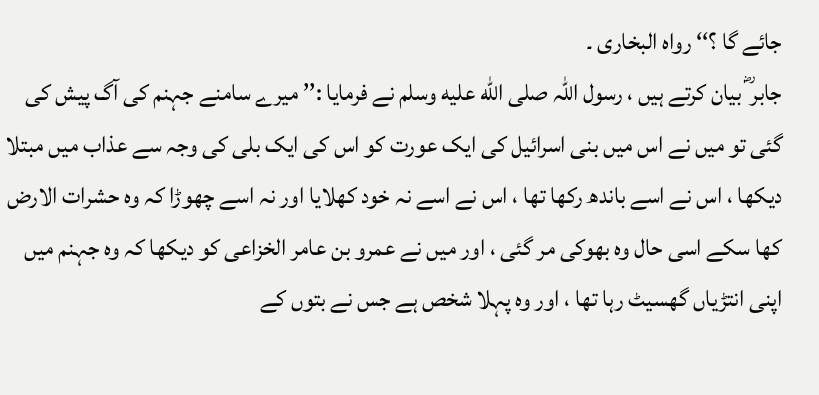جائے گا ؟‘‘ رواہ البخاری ۔
جابر ؓ بیان کرتے ہیں ، رسول اللہ صلى الله عليه وسلم نے فرمایا :’’ میرے سامنے جہنم کی آگ پیش کی گئی تو میں نے اس میں بنی اسرائیل کی ایک عورت کو اس کی ایک بلی کی وجہ سے عذاب میں مبتلا دیکھا ، اس نے اسے باندھ رکھا تھا ، اس نے اسے نہ خود کھلایا اور نہ اسے چھوڑا کہ وہ حشرات الارض کھا سکے اسی حال وہ بھوکی مر گئی ، اور میں نے عمرو بن عامر الخزاعی کو دیکھا کہ وہ جہنم میں اپنی انتڑیاں گھسیٹ رہا تھا ، اور وہ پہلا شخص ہے جس نے بتوں کے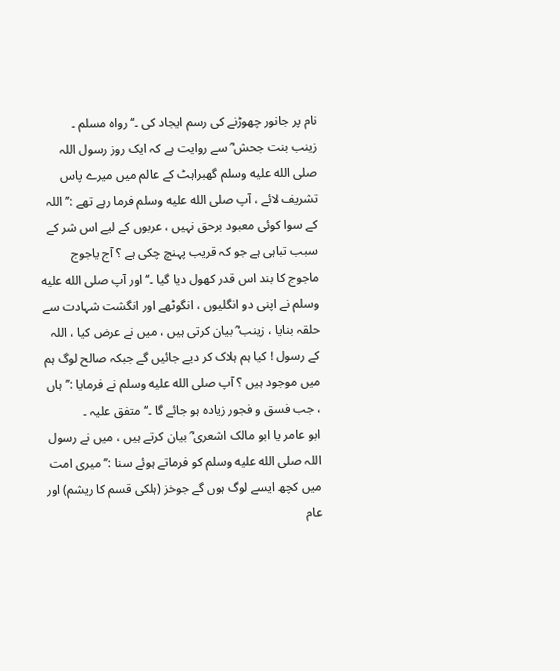نام پر جانور چھوڑنے کی رسم ایجاد کی ۔‘‘ رواہ مسلم ۔
زینب بنت جحش ؓ سے روایت ہے کہ ایک روز رسول اللہ صلى الله عليه وسلم گھبراہٹ کے عالم میں میرے پاس تشریف لائے ، آپ صلى الله عليه وسلم فرما رہے تھے :’’ اللہ کے سوا کوئی معبود برحق نہیں ، عربوں کے لیے اس شر کے سبب تباہی ہے جو کہ قریب پہنچ چکی ہے ؟ آج یاجوج ماجوج کا بند اس قدر کھول دیا گیا ۔‘‘ اور آپ صلى الله عليه وسلم نے اپنی دو انگلیوں ، انگوٹھے اور انگشت شہادت سے حلقہ بنایا ، زینب ؓ بیان کرتی ہیں ، میں نے عرض کیا ، اللہ کے رسول ! کیا ہم ہلاک کر دیے جائیں گے جبکہ صالح لوگ ہم میں موجود ہیں ؟ آپ صلى الله عليه وسلم نے فرمایا :’’ ہاں ، جب فسق و فجور زیادہ ہو جائے گا ۔‘‘ متفق علیہ ۔
ابو عامر یا ابو مالک اشعری ؓ بیان کرتے ہیں ، میں نے رسول اللہ صلى الله عليه وسلم کو فرماتے ہوئے سنا :’’ میری امت میں کچھ ایسے لوگ ہوں گے جوخز (ہلکی قسم کا ریشم) اور عام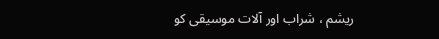ریشم ، شراب اور آلات موسیقی کو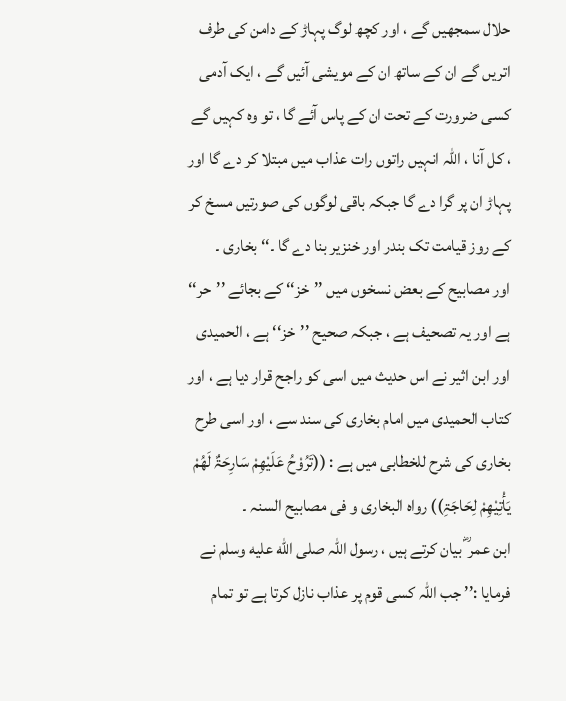حلال سمجھیں گے ، اور کچھ لوگ پہاڑ کے دامن کی طرف اتریں گے ان کے ساتھ ان کے مویشی آئیں گے ، ایک آدمی کسی ضرورت کے تحت ان کے پاس آئے گا ، تو وہ کہیں گے ، کل آنا ، اللہ انہیں راتوں رات عذاب میں مبتلا کر دے گا اور پہاڑ ان پر گرا دے گا جبکہ باقی لوگوں کی صورتیں مسخ کر کے روز قیامت تک بندر اور خنزیر بنا دے گا ۔‘‘ بخاری ۔
اور مصابیح کے بعض نسخوں میں ’’خز‘‘ کے بجائے ’’حر‘‘ ہے اور یہ تصحیف ہے ، جبکہ صحیح ’’خز‘‘ ہے ، الحمیدی اور ابن اثیر نے اس حدیث میں اسی کو راجح قرار دیا ہے ، اور کتاب الحمیدی میں امام بخاری کی سند سے ، اور اسی طرح بخاری کی شرح للخطابی میں ہے : ((تَرُوْحُ عَلَیْھِمْ سَارِحَۃٌ لَھُمْ یَأْتِیْھِمْ لِحَاجَۃِ)) رواہ البخاری و فی مصابیح السنہ ۔
ابن عمر ؓ بیان کرتے ہیں ، رسول اللہ صلى الله عليه وسلم نے فرمایا :’’ جب اللہ کسی قوم پر عذاب نازل کرتا ہے تو تمام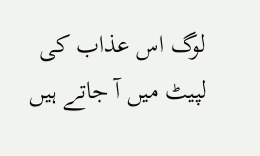لوگ اس عذاب کی لپیٹ میں آ جاتے ہیں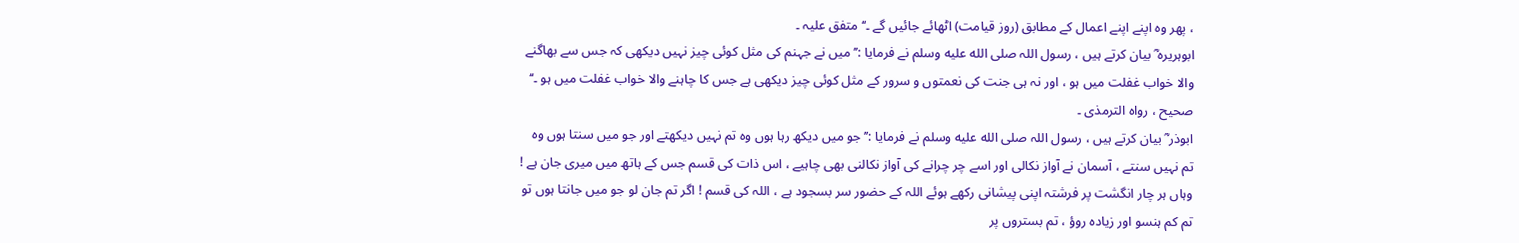، پھر وہ اپنے اپنے اعمال کے مطابق (روز قیامت) اٹھائے جائیں گے ۔‘‘ متفق علیہ ۔
ابوہریرہ ؓ بیان کرتے ہیں ، رسول اللہ صلى الله عليه وسلم نے فرمایا :’’ میں نے جہنم کی مثل کوئی چیز نہیں دیکھی کہ جس سے بھاگنے والا خواب غفلت میں ہو ، اور نہ ہی جنت کی نعمتوں و سرور کے مثل کوئی چیز دیکھی ہے جس کا چاہنے والا خواب غفلت میں ہو ۔‘‘ صحیح ، رواہ الترمذی ۔
ابوذر ؓ بیان کرتے ہیں ، رسول اللہ صلى الله عليه وسلم نے فرمایا :’’ جو میں دیکھ رہا ہوں وہ تم نہیں دیکھتے اور جو میں سنتا ہوں وہ تم نہیں سنتے ، آسمان نے آواز نکالی اور اسے چر چرانے کی آواز نکالنی بھی چاہیے ، اس ذات کی قسم جس کے ہاتھ میں میری جان ہے ! وہاں ہر چار انگشت پر فرشتہ اپنی پیشانی رکھے ہوئے اللہ کے حضور سر بسجود ہے ، اللہ کی قسم ! اگر تم جان لو جو میں جانتا ہوں تو تم کم ہنسو اور زیادہ روؤ ، تم بستروں پر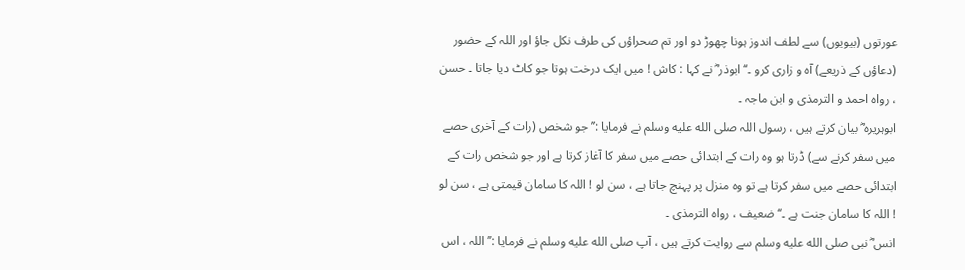عورتوں (بیویوں) سے لطف اندوز ہونا چھوڑ دو اور تم صحراؤں کی طرف نکل جاؤ اور اللہ کے حضور (دعاؤں کے ذریعے) آہ و زاری کرو ۔‘‘ ابوذر ؓ نے کہا : کاش ! میں ایک درخت ہوتا جو کاٹ دیا جاتا ۔ حسن ، رواہ احمد و الترمذی و ابن ماجہ ۔
ابوہریرہ ؓ بیان کرتے ہیں ، رسول اللہ صلى الله عليه وسلم نے فرمایا :’’ جو شخص (رات کے آخری حصے میں سفر کرنے سے) ڈرتا ہو وہ رات کے ابتدائی حصے میں سفر کا آغاز کرتا ہے اور جو شخص رات کے ابتدائی حصے میں سفر کرتا ہے تو وہ منزل پر پہنچ جاتا ہے ، سن لو ! اللہ کا سامان قیمتی ہے ، سن لو ! اللہ کا سامان جنت ہے ۔‘‘ ضعیف ، رواہ الترمذی ۔
انس ؓ نبی صلى الله عليه وسلم سے روایت کرتے ہیں ، آپ صلى الله عليه وسلم نے فرمایا :’’ اللہ ، اس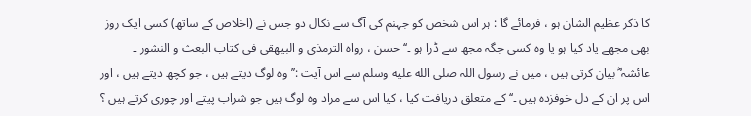کا ذکر عظیم الشان ہو ، فرمائے گا : ہر اس شخص کو جہنم کی آگ سے نکال دو جس نے (اخلاص کے ساتھ) کسی ایک روز بھی مجھے یاد کیا ہو یا وہ کسی جگہ مجھ سے ڈرا ہو ۔‘‘ حسن ، رواہ الترمذی و البیھقی فی کتاب البعث و النشور ۔
عائشہ ؓ بیان کرتی ہیں ، میں نے رسول اللہ صلى الله عليه وسلم سے اس آیت :’’ وہ لوگ دیتے ہیں ، جو کچھ دیتے ہیں ، اور اس پر ان کے دل خوفزدہ ہیں ۔‘‘ کے متعلق دریافت کیا ، کیا اس سے مراد وہ لوگ ہیں جو شراب پیتے اور چوری کرتے ہیں ؟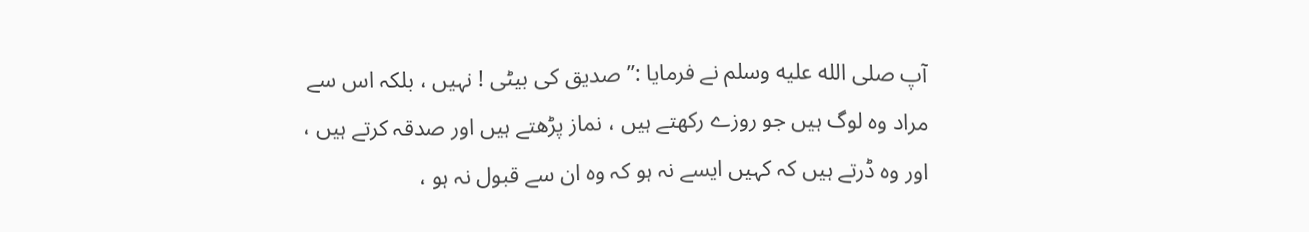آپ صلى الله عليه وسلم نے فرمایا :’’ صدیق کی بیٹی ! نہیں ، بلکہ اس سے مراد وہ لوگ ہیں جو روزے رکھتے ہیں ، نماز پڑھتے ہیں اور صدقہ کرتے ہیں ، اور وہ ڈرتے ہیں کہ کہیں ایسے نہ ہو کہ وہ ان سے قبول نہ ہو ،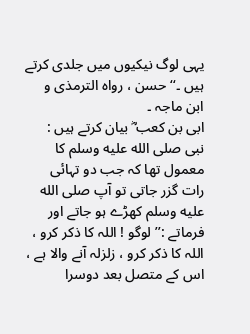یہی لوگ نیکیوں میں جلدی کرتے ہیں ۔‘‘ حسن ، رواہ الترمذی و ابن ماجہ ۔
ابی بن کعب ؓ بیان کرتے ہیں : نبی صلى الله عليه وسلم کا معمول تھا کہ جب دو تہائی رات گزر جاتی تو آپ صلى الله عليه وسلم کھڑے ہو جاتے اور فرماتے :’’ لوگو ! اللہ کا ذکر کرو ، اللہ کا ذکر کرو ، زلزلہ آنے والا ہے ، اس کے متصل بعد دوسرا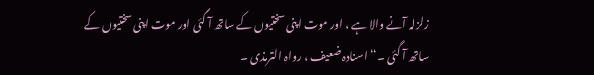زلزلہ آنے والا ہے ، اور موت اپنی سختیوں کے ساتھ آ گئی اور موت اپنی سختیوں کے ساتھ آ گئی ۔‘‘ اسنادہ ضعیف ، رواہ الترمذی ۔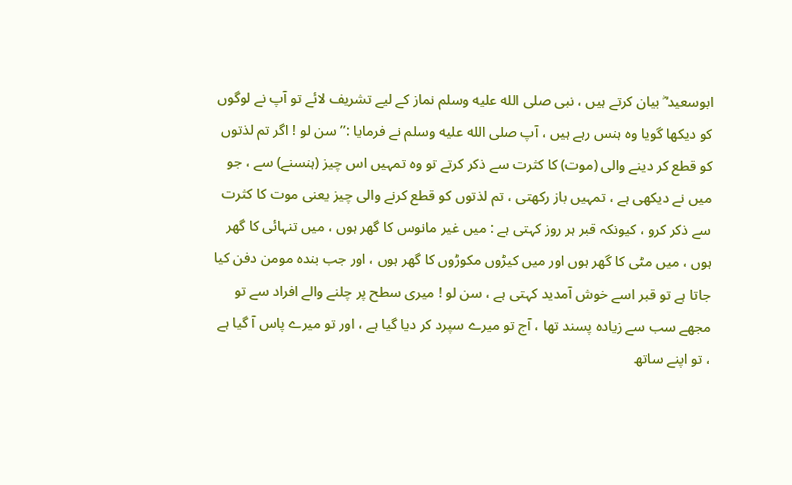ابوسعید ؓ بیان کرتے ہیں ، نبی صلى الله عليه وسلم نماز کے لیے تشریف لائے تو آپ نے لوگوں کو دیکھا گویا وہ ہنس رہے ہیں ، آپ صلى الله عليه وسلم نے فرمایا :’’ سن لو ! اگر تم لذتوں کو قطع کر دینے والی (موت) کا کثرت سے ذکر کرتے تو وہ تمہیں اس چیز (ہنسنے) سے ، جو میں نے دیکھی ہے ، تمہیں باز رکھتی ، تم لذتوں کو قطع کرنے والی چیز یعنی موت کا کثرت سے ذکر کرو ، کیونکہ قبر ہر روز کہتی ہے : میں غیر مانوس کا گھر ہوں ، میں تنہائی کا گھر ہوں ، میں مٹی کا گھر ہوں اور میں کیڑوں مکوڑوں کا گھر ہوں ، اور جب بندہ مومن دفن کیا جاتا ہے تو قبر اسے خوش آمدید کہتی ہے ، سن لو ! میری سطح پر چلنے والے افراد سے تو مجھے سب سے زیادہ پسند تھا ، آج تو میرے سپرد کر دیا گیا ہے ، اور تو میرے پاس آ گیا ہے ، تو اپنے ساتھ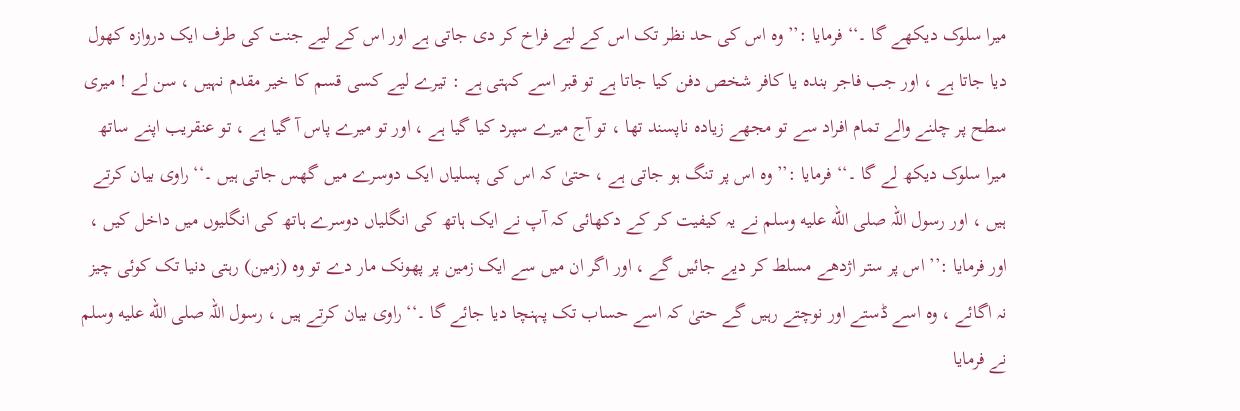میرا سلوک دیکھے گا ۔‘‘ فرمایا :’’ وہ اس کی حد نظر تک اس کے لیے فراخ کر دی جاتی ہے اور اس کے لیے جنت کی طرف ایک دروازہ کھول دیا جاتا ہے ، اور جب فاجر بندہ یا کافر شخص دفن کیا جاتا ہے تو قبر اسے کہتی ہے : تیرے لیے کسی قسم کا خیر مقدم نہیں ، سن لے ! میری سطح پر چلنے والے تمام افراد سے تو مجھے زیادہ ناپسند تھا ، تو آج میرے سپرد کیا گیا ہے ، اور تو میرے پاس آ گیا ہے ، تو عنقریب اپنے ساتھ میرا سلوک دیکھ لے گا ۔‘‘ فرمایا :’’ وہ اس پر تنگ ہو جاتی ہے ، حتیٰ کہ اس کی پسلیاں ایک دوسرے میں گھس جاتی ہیں ۔‘‘ راوی بیان کرتے ہیں ، اور رسول اللہ صلى الله عليه وسلم نے یہ کیفیت کر کے دکھائی کہ آپ نے ایک ہاتھ کی انگلیاں دوسرے ہاتھ کی انگلیوں میں داخل کیں ، اور فرمایا :’’ اس پر ستر اژدھے مسلط کر دیے جائیں گے ، اور اگر ان میں سے ایک زمین پر پھونک مار دے تو وہ (زمین) رہتی دنیا تک کوئی چیز نہ اگائے ، وہ اسے ڈستے اور نوچتے رہیں گے حتیٰ کہ اسے حساب تک پہنچا دیا جائے گا ۔‘‘ راوی بیان کرتے ہیں ، رسول اللہ صلى الله عليه وسلم نے فرمایا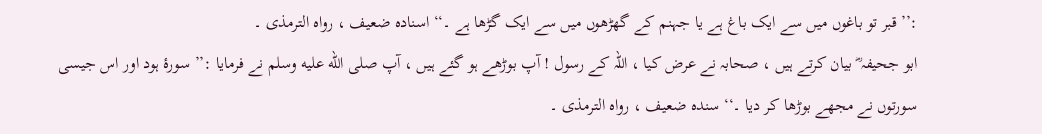:’’ قبر تو باغوں میں سے ایک باغ ہے یا جہنم کے گھڑھوں میں سے ایک گڑھا ہے ۔‘‘ اسنادہ ضعیف ، رواہ الترمذی ۔
ابو جحیفہ ؓ بیان کرتے ہیں ، صحابہ نے عرض کیا ، اللہ کے رسول ! آپ بوڑھے ہو گئے ہیں ، آپ صلى الله عليه وسلم نے فرمایا :’’ سورۂ ہود اور اس جیسی سورتوں نے مجھے بوڑھا کر دیا ۔‘‘ سندہ ضعیف ، رواہ الترمذی ۔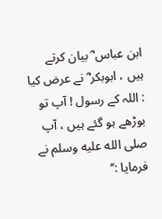ابن عباس ؓ بیان کرتے ہیں ، ابوبکر ؓ نے عرض کیا : اللہ کے رسول ! آپ تو بوڑھے ہو گئے ہیں ، آپ صلى الله عليه وسلم نے فرمایا :’’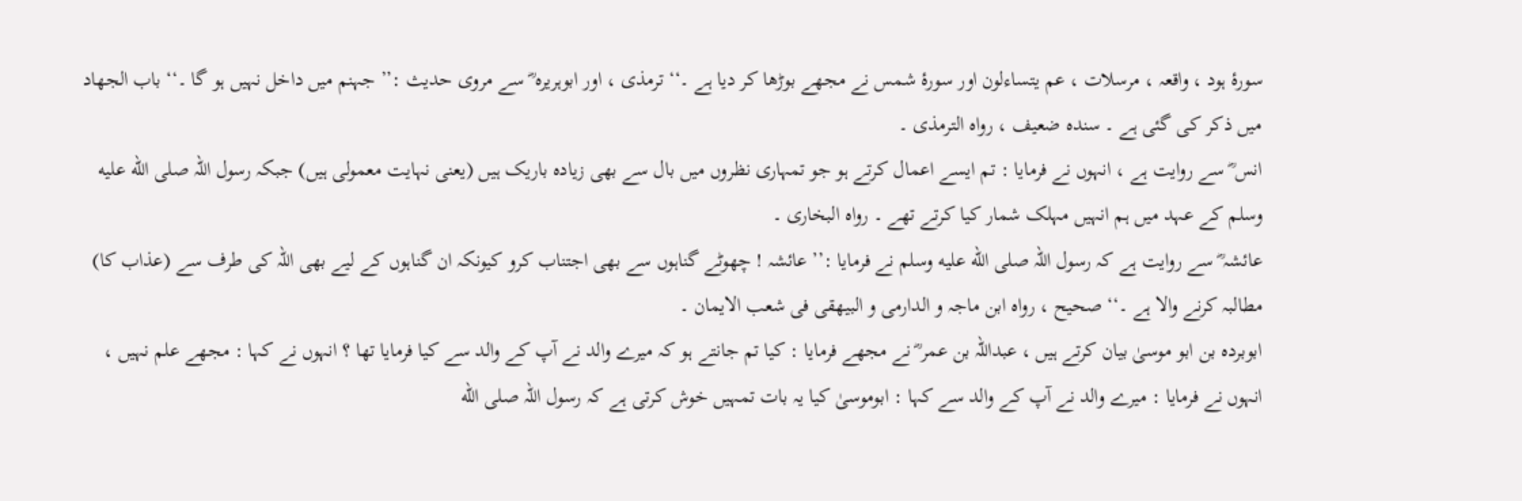سورۂ ہود ، واقعہ ، مرسلات ، عم یتساءلون اور سورۂ شمس نے مجھے بوڑھا کر دیا ہے ۔‘‘ ترمذی ، اور ابوہریرہ ؓ سے مروی حدیث :’’ جہنم میں داخل نہیں ہو گا ۔‘‘ باب الجھاد میں ذکر کی گئی ہے ۔ سندہ ضعیف ، رواہ الترمذی ۔
انس ؓ سے روایت ہے ، انہوں نے فرمایا : تم ایسے اعمال کرتے ہو جو تمہاری نظروں میں بال سے بھی زیادہ باریک ہیں (یعنی نہایت معمولی ہیں) جبکہ رسول اللہ صلى الله عليه وسلم کے عہد میں ہم انہیں مہلک شمار کیا کرتے تھے ۔ رواہ البخاری ۔
عائشہ ؓ سے روایت ہے کہ رسول اللہ صلى الله عليه وسلم نے فرمایا :’’ عائشہ ! چھوٹے گناہوں سے بھی اجتناب کرو کیونکہ ان گناہوں کے لیے بھی اللہ کی طرف سے (عذاب کا) مطالبہ کرنے والا ہے ۔‘‘ صحیح ، رواہ ابن ماجہ و الدارمی و البیھقی فی شعب الایمان ۔
ابوبردہ بن ابو موسیٰ بیان کرتے ہیں ، عبداللہ بن عمر ؓ نے مجھے فرمایا : کیا تم جانتے ہو کہ میرے والد نے آپ کے والد سے کیا فرمایا تھا ؟ انہوں نے کہا : مجھے علم نہیں ، انہوں نے فرمایا : میرے والد نے آپ کے والد سے کہا : ابوموسیٰ کیا یہ بات تمہیں خوش کرتی ہے کہ رسول اللہ صلى الله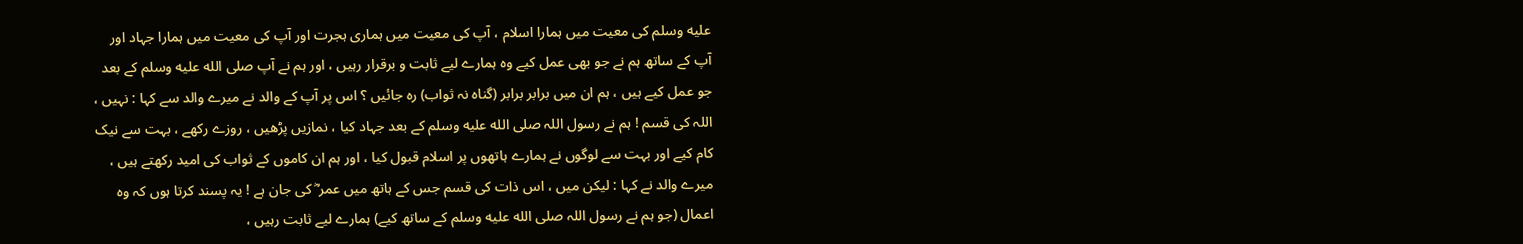عليه وسلم کی معیت میں ہمارا اسلام ، آپ کی معیت میں ہماری ہجرت اور آپ کی معیت میں ہمارا جہاد اور آپ کے ساتھ ہم نے جو بھی عمل کیے وہ ہمارے لیے ثابت و برقرار رہیں ، اور ہم نے آپ صلى الله عليه وسلم کے بعد جو عمل کیے ہیں ، ہم ان میں برابر برابر (گناہ نہ ثواب) رہ جائیں ؟ اس پر آپ کے والد نے میرے والد سے کہا : نہیں ، اللہ کی قسم ! ہم نے رسول اللہ صلى الله عليه وسلم کے بعد جہاد کیا ، نمازیں پڑھیں ، روزے رکھے ، بہت سے نیک کام کیے اور بہت سے لوگوں نے ہمارے ہاتھوں پر اسلام قبول کیا ، اور ہم ان کاموں کے ثواب کی امید رکھتے ہیں ، میرے والد نے کہا : لیکن میں ، اس ذات کی قسم جس کے ہاتھ میں عمر ؓ کی جان ہے ! یہ پسند کرتا ہوں کہ وہ اعمال (جو ہم نے رسول اللہ صلى الله عليه وسلم کے ساتھ کیے) ہمارے لیے ثابت رہیں ،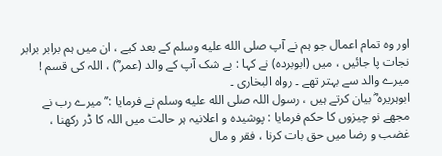اور وہ تمام اعمال جو ہم نے آپ صلى الله عليه وسلم کے بعد کیے ، ان میں ہم برابر برابر نجات پا جائیں ، میں (ابوبردہ) نے کہا : بے شک آپ کے والد (عمر ؓ) ، اللہ کی قسم ! میرے والد سے بہتر تھے ۔ رواہ البخاری ۔
ابوہریرہ ؓ بیان کرتے ہیں ، رسول اللہ صلى الله عليه وسلم نے فرمایا :’’ میرے رب نے مجھے نو چیزوں کا حکم فرمایا : پوشیدہ و اعلانیہ ہر حالت میں اللہ کا ڈر رکھنا ، غضب و رضا میں حق بات کرنا ، فقر و مال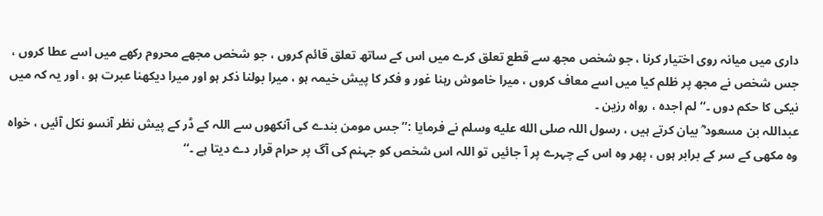داری میں میانہ روی اختیار کرنا ، جو شخص مجھ سے قطع تعلق کرے میں اس کے ساتھ تعلق قائم کروں ، جو شخص مجھے محروم رکھے میں اسے عطا کروں ، جس شخص نے مجھ پر ظلم کیا میں اسے معاف کروں ، میرا خاموش رہنا غور و فکر کا پیش خیمہ ہو ، میرا بولنا ذکر ہو اور میرا دیکھنا عبرت ہو ، اور یہ کہ میں نیکی کا حکم دوں ۔‘‘ لم اجدہ ، رواہ رزین ۔
عبداللہ بن مسعود ؓ بیان کرتے ہیں ، رسول اللہ صلى الله عليه وسلم نے فرمایا :’’ جس مومن بندے کی آنکھوں سے اللہ کے ڈر کے پیش نظر آنسو نکل آئیں ، خواہ وہ مکھی کے سر کے برابر ہوں ، پھر وہ اس کے چہرے پر آ جائیں تو اللہ اس شخص کو جہنم کی آگ پر حرام قرار دے دیتا ہے ۔‘‘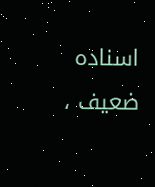اسنادہ ضعیف ،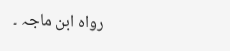رواہ ابن ماجہ ۔